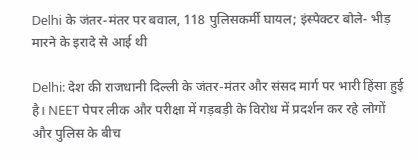Delhi के जंतर-मंतर पर बवाल, 118 पुलिसकर्मी घायल; इंस्पेक्टर बोले- भीड़ मारने के इरादे से आई थी

Delhi: देश की राजधानी दिल्ली के जंतर-मंतर और संसद मार्ग पर भारी हिंसा हुई है। NEET पेपर लीक और परीक्षा में गड़बड़ी के विरोध में प्रदर्शन कर रहे लोगों और पुलिस के बीच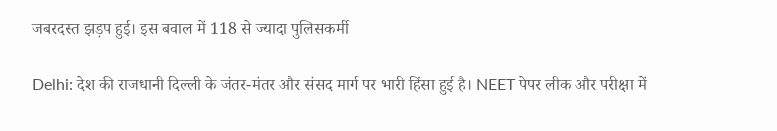जबरदस्त झड़प हुई। इस बवाल में 118 से ज्यादा पुलिसकर्मी

Delhi: देश की राजधानी दिल्ली के जंतर-मंतर और संसद मार्ग पर भारी हिंसा हुई है। NEET पेपर लीक और परीक्षा में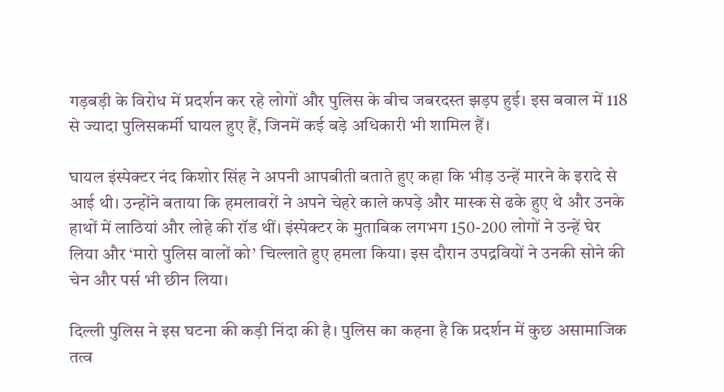गड़बड़ी के विरोध में प्रदर्शन कर रहे लोगों और पुलिस के बीच जबरदस्त झड़प हुई। इस बवाल में 118 से ज्यादा पुलिसकर्मी घायल हुए हैं, जिनमें कई बड़े अधिकारी भी शामिल हैं।

घायल इंस्पेक्टर नंद किशोर सिंह ने अपनी आपबीती बताते हुए कहा कि भीड़ उन्हें मारने के इरादे से आई थी। उन्होंने बताया कि हमलावरों ने अपने चेहरे काले कपड़े और मास्क से ढके हुए थे और उनके हाथों में लाठियां और लोहे की रॉड थीं। इंस्पेक्टर के मुताबिक लगभग 150-200 लोगों ने उन्हें घेर लिया और ‘मारो पुलिस वालों को’ चिल्लाते हुए हमला किया। इस दौरान उपद्रवियों ने उनकी सोने की चेन और पर्स भी छीन लिया।

दिल्ली पुलिस ने इस घटना की कड़ी निंदा की है। पुलिस का कहना है कि प्रदर्शन में कुछ असामाजिक तत्व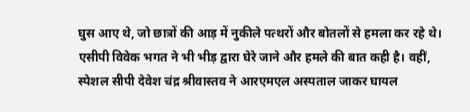घुस आए थे, जो छात्रों की आड़ में नुकीले पत्थरों और बोतलों से हमला कर रहे थे। एसीपी विवेक भगत ने भी भीड़ द्वारा घेरे जाने और हमले की बात कही है। वहीं, स्पेशल सीपी देवेश चंद्र श्रीवास्तव ने आरएमएल अस्पताल जाकर घायल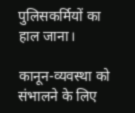पुलिसकर्मियों का हाल जाना।

कानून-व्यवस्था को संभालने के लिए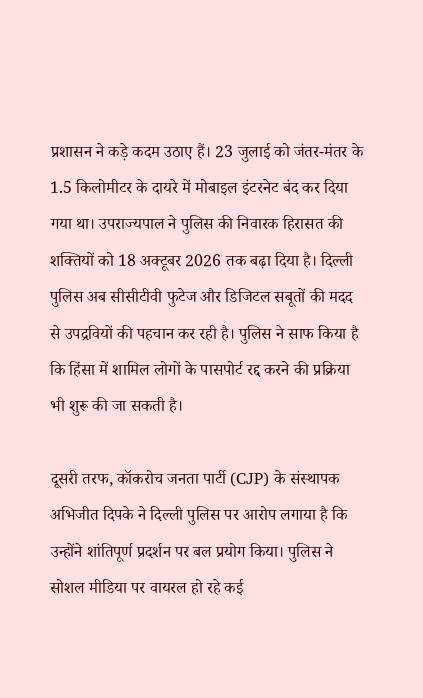प्रशासन ने कड़े कदम उठाए हैं। 23 जुलाई को जंतर-मंतर के 1.5 किलोमीटर के दायरे में मोबाइल इंटरनेट बंद कर दिया गया था। उपराज्यपाल ने पुलिस की निवारक हिरासत की शक्तियों को 18 अक्टूबर 2026 तक बढ़ा दिया है। दिल्ली पुलिस अब सीसीटीवी फुटेज और डिजिटल सबूतों की मदद से उपद्रवियों की पहचान कर रही है। पुलिस ने साफ किया है कि हिंसा में शामिल लोगों के पासपोर्ट रद्द करने की प्रक्रिया भी शुरू की जा सकती है।

दूसरी तरफ, कॉकरोच जनता पार्टी (CJP) के संस्थापक अभिजीत दिपके ने दिल्ली पुलिस पर आरोप लगाया है कि उन्होंने शांतिपूर्ण प्रदर्शन पर बल प्रयोग किया। पुलिस ने सोशल मीडिया पर वायरल हो रहे कई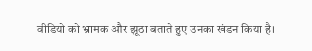वीडियो को भ्रामक और झूठा बताते हुए उनका खंडन किया है।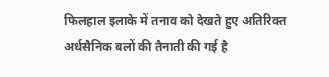फिलहाल इलाके में तनाव को देखते हुए अतिरिक्त अर्धसैनिक बलों की तैनाती की गई है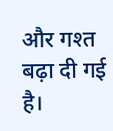और गश्त बढ़ा दी गई है।